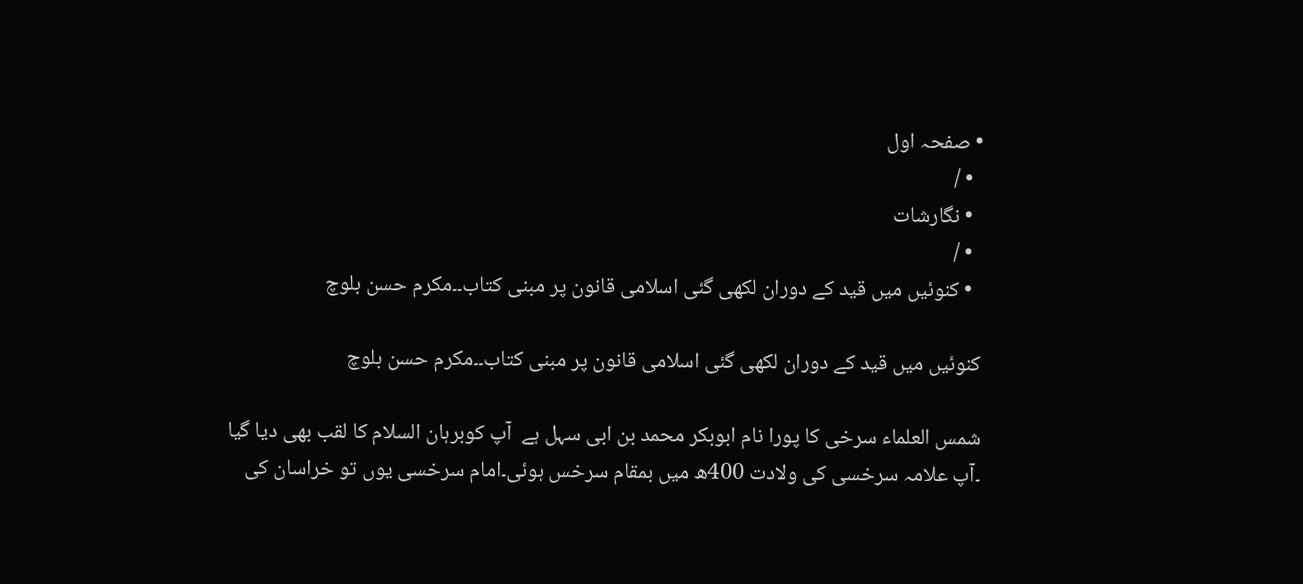• صفحہ اول
  • /
  • نگارشات
  • /
  • کنوئیں میں قید کے دوران لکھی گئی اسلامی قانون پر مبنی کتاب۔۔مکرم حسن بلوچ

کنوئیں میں قید کے دوران لکھی گئی اسلامی قانون پر مبنی کتاب۔۔مکرم حسن بلوچ

شمس العلماء سرخی کا پورا نام ابوبکر محمد بن ابی سہل ہے  آپ کوبرہان السلام کا لقب بھی دیا گیا ۔آپ علامہ سرخسی کی ولادت 400ھ میں بمقام سرخس ہوئی۔امام سرخسی یوں تو خراسان کی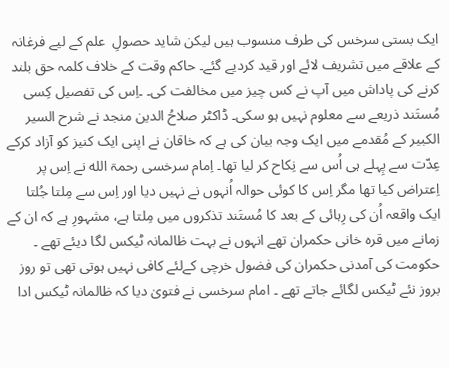ایک بستی سرخس کی طرف منسوب ہیں لیکن شاید حصولِ  علم کے لیے فرغانہ کے علاقے میں تشریف لائے اور قید کردیے گئے۔ حاکم وقت کے خلاف کلمہ حق بلند کرنے کی پاداش میں آپ نے کس چیز میں مخالفت کی۔ ۔اِس کی تفصیل کِسی مُستَند ذریعے سے معلوم نہیں ہو سکی۔ ڈاکٹر صلاحُ الدین منجد نے شرح السیر الکبیر کے مُقدمے میں ایک وجہ بیان کی ہے کہ خاقان نے اپنی ایک کنیز کو آزاد کرکے عِدّت سے پِہلے ہی اُس سے نِکاح کر لیا تھا۔ اِمام سرخسی رحمۃ الله نے اِس پر اِعتراض کیا تھا مگر اِس کا کوئی حوالہ اُنہوں نے نہیں دیا اور اِس سے مِلتا جُلتا ایک واقعہ اُن کی رِہائی کے بعد کا مُستَند تذکروں میں مِلتا ہے، مشہورِ ہے کہ ان کے زمانے میں قرہ خانی حکمران تھے انہوں نے بہت ظالمانہ ٹیکس لگا دیئے تھے ۔ حکومت کی آمدنی حکمران کی فضول خرچی کےلئے کافی نہیں ہوتی تھی تو روز بروز نئے ٹیکس لگائے جاتے تھے ۔ امام سرخسی نے فتویٰ دیا کہ ظالمانہ ٹیکس ادا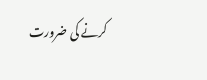کرنے کی ضرورت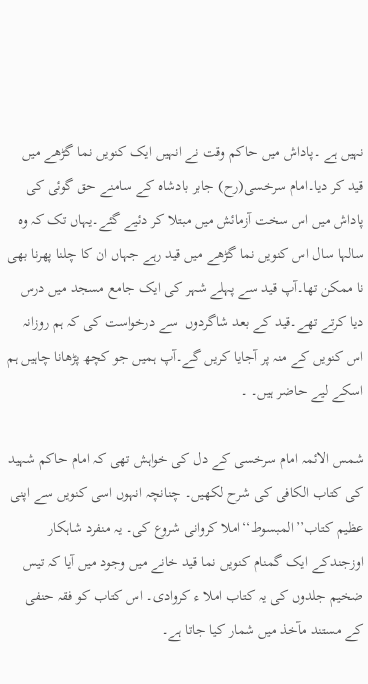نہیں ہے ۔پاداش میں حاکم وقت نے انہیں ایک کنویں نما گڑھے میں قید کر دیا۔امام سرخسی(رح) جابر بادشاہ کے سامنے حق گوئی کی پاداش میں اس سخت آزمائش میں مبتلا کر دئیے گئے۔یہاں تک کہ وہ سالہا سال اس کنویں نما گڑھے میں قید رہے جہاں ان کا چلنا پھرنا بھی نا ممکن تھا۔آپ قید سے پہلے شہر کی ایک جامع مسجد میں درس دیا کرتے تھے۔قید کے بعد شاگردوں  سے درخواست کی کہ ہم روزانہ اس کنویں کے منہ پر آجایا کریں گے۔آپ ہمیں جو کچھ پڑھانا چاہیں ہم اسکے لیے حاضر ہیں۔ ۔

شمس الائمہ امام سرخسی کے دل کی خواہش تھی کہ امام حاکم شہید کی کتاب الکافی کی شرح لکھیں۔ چنانچہ انہوں اسی کنویں سے اپنی عظیم کتاب’’المبسوط‘‘املا کروانی شروع کی۔ یہ منفرد شاہکار اوزجندکے ایک گمنام کنویں نما قید خانے میں وجود میں آیا کہ تیس ضخیم جلدوں کی یہ کتاب املا ء کروادی۔ اس کتاب کو فقہ حنفی کے مستند مآخذ میں شمار کیا جاتا ہے۔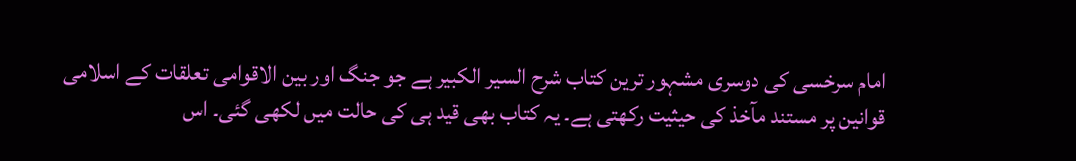امام سرخسی کی دوسری مشہور ترین کتاب شرح السیر الکبیر ہے جو جنگ اور بین الاقوامی تعلقات کے اسلامی قوانین پر مستند مآخذ کی حیثیت رکھتی ہے۔ یہ کتاب بھی قید ہی کی حالت میں لکھی گئی۔ اس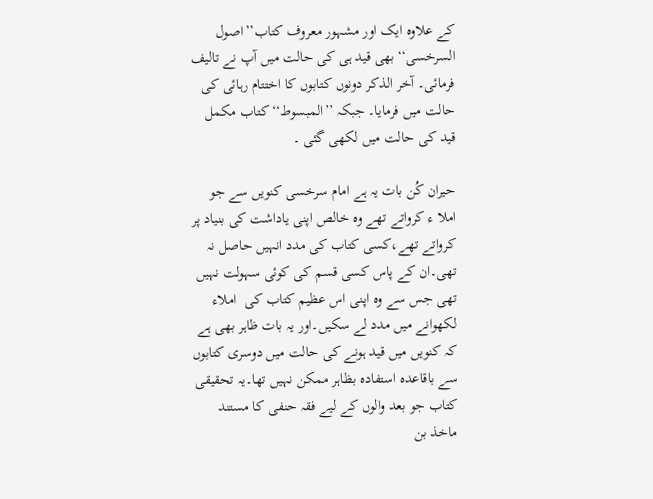کے علاوہ ایک اور مشہور معروف کتاب’’اصول السرخسی‘‘بھی قید ہی کی حالت میں آپ نے تالیف فرمائی۔ آخر الذکر دونوں کتابوں کا اختتام رہائی کی حالت میں فرمایا۔ جبکہ ’’المبسوط‘‘کتاب مکمل قید کی حالت میں لکھی گئی ۔

حیران کُن بات یہ ہے امام سرخسی کنویں سے جو املا ء کرواتے تھے وہ خالص اپنی یاداشت کی بنیاد پر  کرواتے تھے،کسی کتاب کی مدد انہیں حاصل نہ تھی۔ان کے پاس کسی قسم کی کوئی سہولت نہیں تھی جس سے وہ اپنی اس عظیم کتاب کی  املاء  لکھوانے میں مدد لے سکیں۔اور یہ بات ظاہر بھی ہے کہ کنویں میں قید ہونے کی حالت میں دوسری کتابوں سے باقاعدہ استفادہ بظاہر ممکن نہیں تھا۔یہ تحقیقی کتاب جو بعد والوں کے لیے فقہ حنفی کا مستند ماخذ بن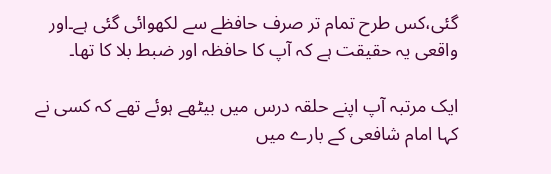گئی،کس طرح تمام تر صرف حافظے سے لکھوائی گئی ہے۔اور واقعی یہ حقیقت ہے کہ آپ کا حافظہ اور ضبط بلا کا تھا۔

ایک مرتبہ آپ اپنے حلقہ درس میں بیٹھے ہوئے تھے کہ کسی نے کہا امام شافعی کے بارے میں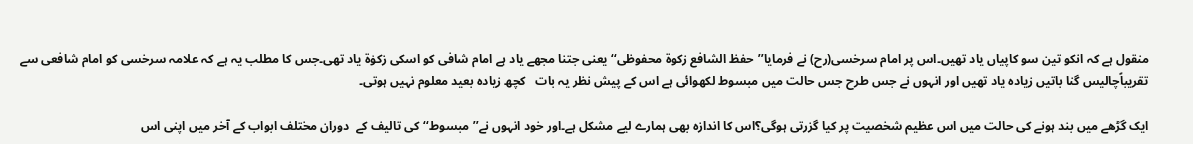منقول ہے کہ انکو تین سو کاپیاں یاد تھیں۔اس پر امام سرخسی(رح) نے فرمایا’’حفظ الشافع زکوۃ محفوظی‘‘یعنی جتنا مجھے یاد ہے امام شافی کو اسکی زکوٰۃ یاد تھی۔جس کا مطلب یہ ہے کہ علامہ سرخسی کو امام شافعی سے تقریباًچالیس گنا باتیں زیادہ یاد تھیں اور انہوں نے جس طرح جس حالت میں مبسوط لکھوائی ہے اس کے پیش نظر یہ بات   کچھ زیادہ بعید معلوم نہیں ہوتی۔

ایک گڑھے میں بند ہونے کی حالت میں اس عظیم شخصیت پر کیا گزرتی ہوگی؟اس کا اندازہ بھی ہمارے لیے مشکل ہے۔اور خود انہوں نے’’ مبسوط‘‘کی تالیف کے  دوران مختلف ابواب کے آخر میں اپنی اس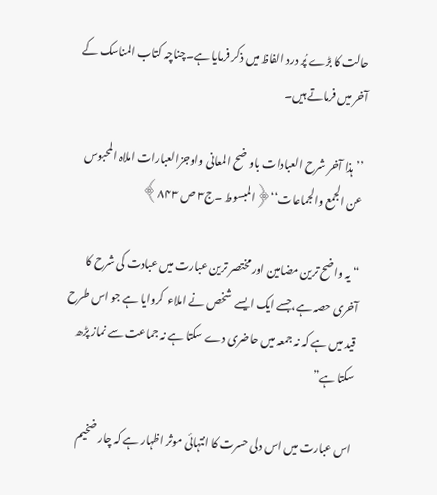حالت کا بڑے پُر درد الفاظ میں ذکر فرمایا ہے۔چناچہ کتاب المناسک کے آخر میں فرماتے ہیں۔

’’ہذا آخر شرح العبادات باوضح المعانی واوجزالعبارات املاہ المحبوس عن الجمع والجماعات‘‘﴿المبسوط ۔ج۳ ص ۸۴۳﴾

“یہ واضح ترین مضامین اور مختصر ترین عبارت میں عبادت کی شرح کا آخری حصہ ہے،جسے ایک ایسے  شخص نے املاء  کروایا ہے جو اس طرح قید میں ہے کہ نہ جمعہ میں حاضری دے سکتا ہے نہ جماعت سے نماز پڑھ سکتا ہے”

اس عبارت میں اس دلی حسرت کا انتہائی موثر اظہار ہے کہ چار ضخیم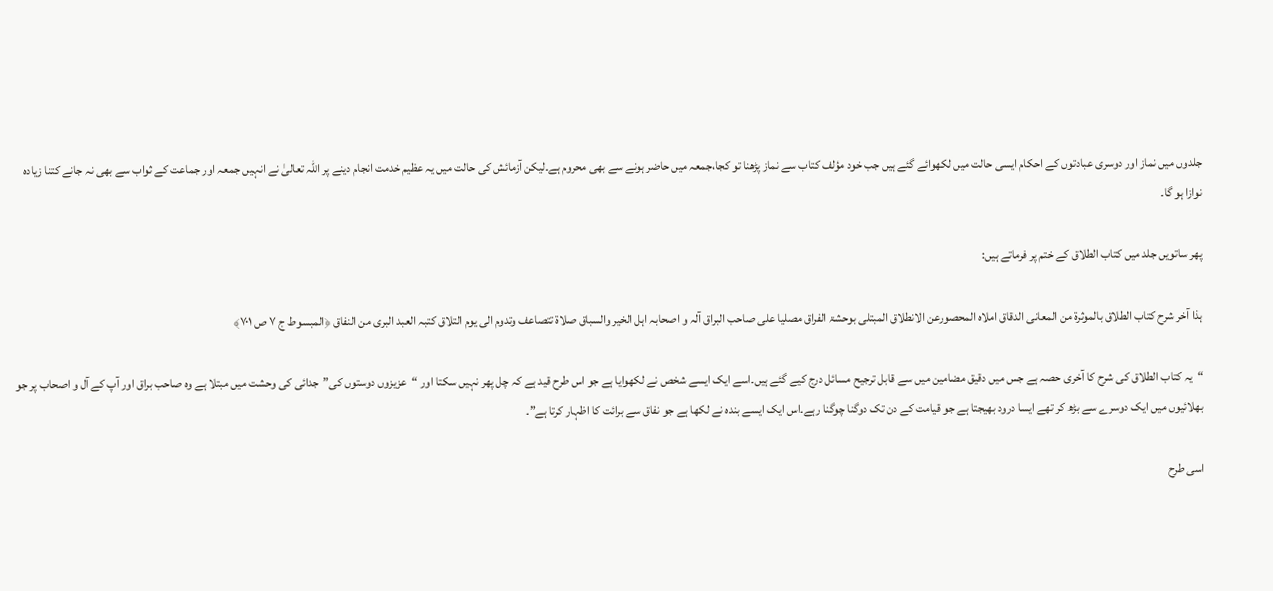جلدوں میں نماز اور دوسری عبادتوں کے احکام ایسی حالت میں لکھوائے گئے ہیں جب خود مؤلف کتاب سے نماز پڑھنا تو کجا،جمعہ میں حاضر ہونے سے بھی محروم ہے۔لیکن آزمائش کی حالت میں یہ عظیم خدمت انجام دینے پر اللہ تعالیٰ نے انہیں جمعہ اور جماعت کے ثواب سے بھی نہ جانے کتنا زیادہ نوازا ہو گا۔

پھر ساتویں جلد میں کتاب الطلاق کے ختم پر فرماتے ہیں:

ہذا آخر شرح کتاب الطلاق بالموثرۃ من المعانی الدقاق املاہ المحصورعن الانطلاق المبتلی بوحشۃ الفراق مصلیا علی صاحب البراق آلہ و اصحابہ اہل الخیر والسباق صلاۃ تتصاعف وتدوم الی یوم التلاق کتبہ العبد البری من النفاق ﴿المبسوط ج ۷ ص ۷۰۱﴾

“یہ کتاب الطلاق کی شرح کا آخری حصہ ہے جس میں دقیق مضامین میں سے قابل ترجیح مسائل درج کیے گئے ہیں۔اسے ایک ایسے شخص نے لکھوایا ہے جو اس طرح قید ہے کہ چل پھر نہیں سکتا اور “عزیزوں دوستوں کی”جدائی کی وحشت میں مبتلا ہے وہ صاحب براق اور آپ کے آل و اصحاب پر جو بھلائیوں میں ایک دوسرے سے بڑھ کر تھے ایسا درود بھیجتا ہے جو قیامت کے دن تک دوگنا چوگنا رہے۔اس ایک ایسے بندہ نے لکھا ہے جو نفاق سے برائت کا اظہار کرتا ہے”۔

اسی طرح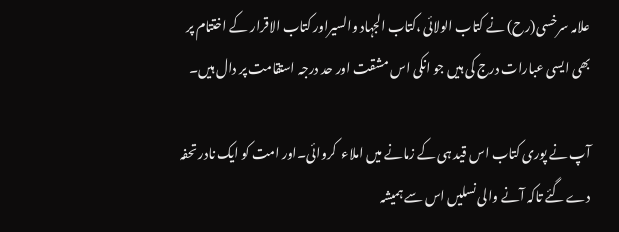علامہ سرخسی(رح) نے کتاب الولائی ،کتاب الجہاد والسیراور کتاب الاقرار کے اختتام پر بھی ایسی عبارات درج کی ہیں جو انکی اس مشقت اور حد درجہ استقامت پر دال ہیں۔

آپ نے پوری کتاب اس قید ہی کے زمانے میں املاء  کروائی۔اور امت کو ایک نادر تحفہ دے گئے تاکہ آنے والی نسلیں اس سے ہمیشہ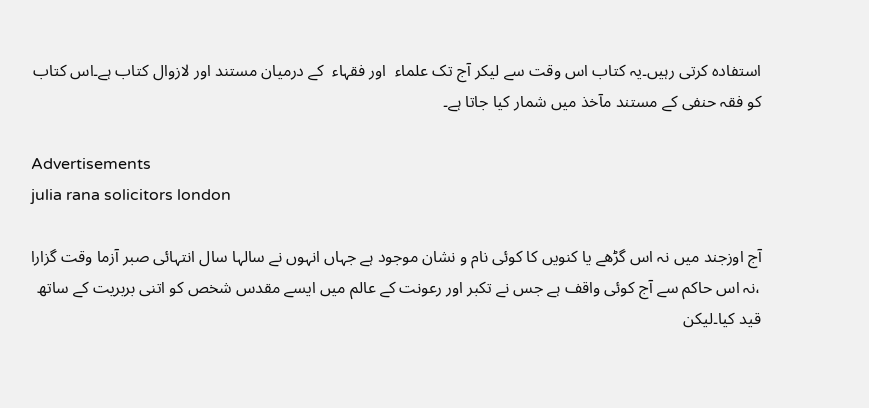استفادہ کرتی رہیں۔یہ کتاب اس وقت سے لیکر آج تک علماء  اور فقہاء  کے درمیان مستند اور لازوال کتاب ہے۔اس کتاب کو فقہ حنفی کے مستند مآخذ میں شمار کیا جاتا ہے۔

Advertisements
julia rana solicitors london

آج اوزجند میں نہ اس گڑھے یا کنویں کا کوئی نام و نشان موجود ہے جہاں انہوں نے سالہا سال انتہائی صبر آزما وقت گزارا ،نہ اس حاکم سے آج کوئی واقف ہے جس نے تکبر اور رعونت کے عالم میں ایسے مقدس شخص کو اتنی بربریت کے ساتھ قید کیا۔لیکن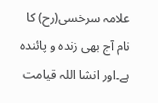علامہ سرخسی(رح) کا نام آج بھی زندہ و پائندہ ہے۔اور انشا اللہ قیامت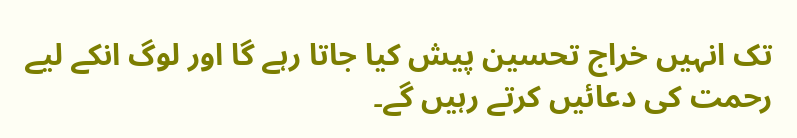تک انہیں خراج تحسین پیش کیا جاتا رہے گا اور لوگ انکے لیے رحمت کی دعائیں کرتے رہیں گے۔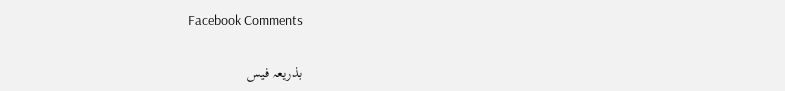Facebook Comments

بذریعہ فیس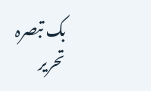بک تبصرہ تحریر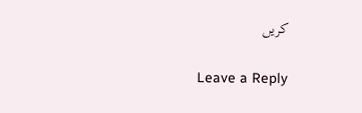کریں

Leave a Reply